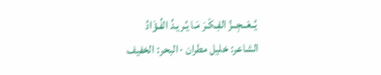يُــعْــجِــزُ الفِـكْـرَ مَـا يُـريـدُ الفُـؤَادُ
الشاعر: خليل مطران · البحر: الخفيف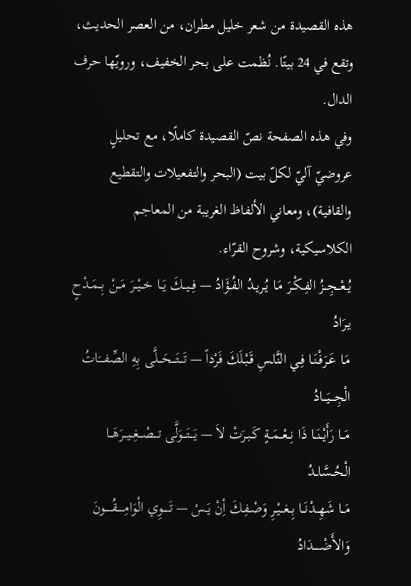هذه القصيدة من شعر خليل مطران، من العصر الحديث، وتقع في 24 بيتًا. نُظمت على بحر الخفيف، ورويّها حرف الدال.
وفي هذه الصفحة نصّ القصيدة كاملًا، مع تحليلٍ عروضيّ آليّ لكلّ بيت (البحر والتفعيلات والتقطيع والقافية)، ومعاني الألفاظ الغريبة من المعاجم الكلاسيكية، وشروح القرّاء.
يُــعْــجِــزُ الفِـكْـرَ مَـا يُـريـدُ الفُـؤَادُ — فِــيــكَ يَــا خــيْــرَ مَــنْ بِــمَـدْحٍ يـرَادُ
مَـا عَـرَفْـنَـا فِـي النَّاـسِ قَـبْـلَكَ فَرْداً — تَـــتَـــحَـــلَّى بِهِ الصِّفـــَاتُ الْجِـــيَـــادُ
مَــا رَأَيْــنَــا ذَا نِــعْــمَــةٍ كَـبـرَتْ لاَ — يَـــتَـــوَلَّى تـــصْـــغِــيــرَهَــا الْحُــسَّاــدُ
مَــا شَهِــدْنَــا بِــغــيْـرِ وَصْـفِـكَ أِنْ يَـسْ — تَـــــوِي الْوَامِـــــقُـــــونَ وَالأَضْـــــدَادُ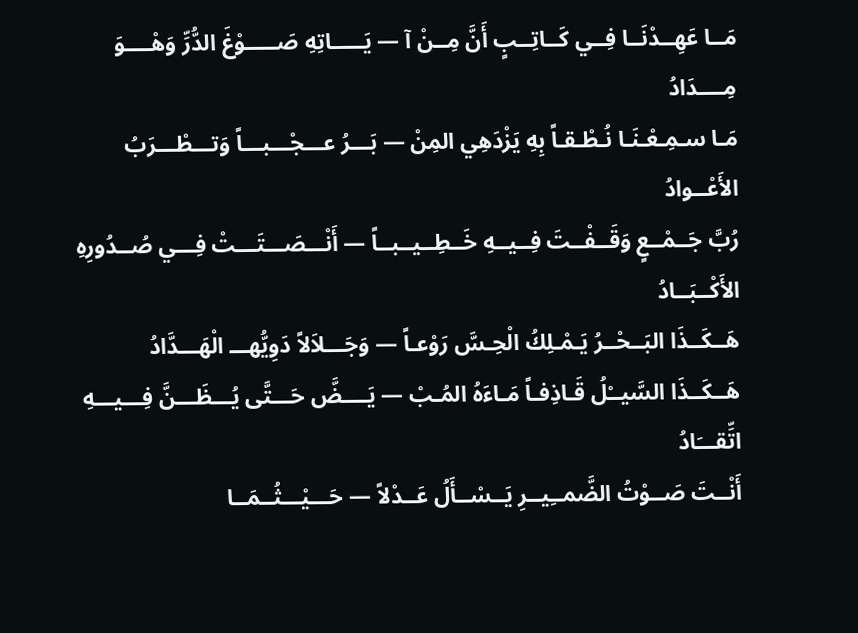مَــا عَهِــدْنَــا فِــي كَــاتِــبٍ أَنَّ مِــنْ آ — يَـــــاتِهِ صَـــــوْغَ الدُّرِّ وَهْــــوَ مِــــدَادُ
مَـا سـمِـعْـنَـا نُـطْـقـاً بِهِ يَزْدَهِي المِنْ — بَـــرُ عـــجْـــبـــاً وَتـــطْـــرَبُ الأَعْــوادُ
رُبَّ جَــمْــعٍ وَقَــفْــتَ فِــيــهِ خَــطِــيــبــاً — أَنْـــصَـــتَـــتْ فِـــي صُــدُورِهِ الأَكْــبَــادُ
هَــكَــذَا البَــحْــرُ يَـمْـلِكُ الْحِـسَّ رَوْعـاً — وَجَـــلاَلاً دَوِيُّهـــ الْهَـــدَّادُ
هَــكَــذَا السَّيــْلُ قَـاذِفـاً مَـاءَهُ المُـبْ — يَــــضَّ حَـــتَّى يُـــظَـــنَّ فِـــيـــهِ اتِّقـــَادُ
أَنْــتَ صَــوْتُ الضَّمــِيــرِ يَــسْــأَلُ عَــدْلاً — حَـــيْـــثُــمَــا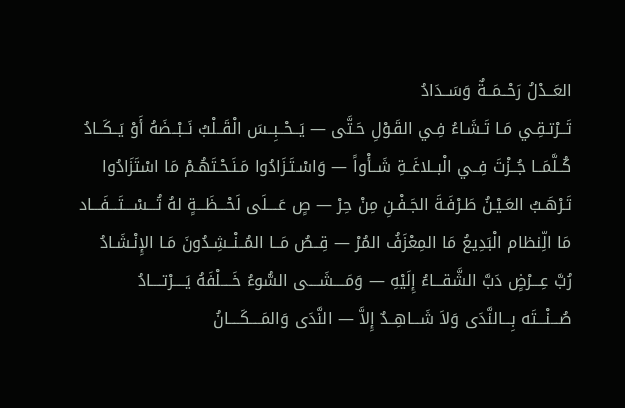العَــدْلُ رَحْــمَــةٌ وَسَــدَادُ
تَــرْتـقِـي مَـا تَـشَـاءُ فِـي القَـوْلِ حَـتَّى — يَــحْــبِــسَ الْقَــلْبُ نَــبْــضَهُ أَوْ يَــكَــادُ
كُــلَّمَــا جُــزْتَ فِــي الْبــلاغَــةِ شَــأْواً — وَاسْـتَـزَادُوا مَـنَـحْـتَهُـمْ مَا اسْتَزَادُوا
تَـرْهَـبُ العَـيْـنُ طَـرْفَـةَ الجَـفْـنِ مِنْ حِرْ — صٍ عَــــلَى لَحْـــظَـــةٍ لهُ تُـــسْـــتَـــفَـــاد
مَا الِّنظام الْبَدِيعُ مَا المِعْزَفُ المُرْ — قِــصُ مَــا المُــنْــشِـدُونَ مَـا الإِنْـشَـادُ
رُبَّ عِـــرْضٍ دَبَّ الشَّقـــاءُ إِلَيْهِ — وَمَــــشَــــى السُّوءُ خَــــلْفَهُ يَــــرْتــــادُ
صُـــنْـــتَه بِـــالنَّدَى وَلاَ شَـــاهِــدٌ إِلاَّ — النَّدَى وَالمَــــكَــــانُ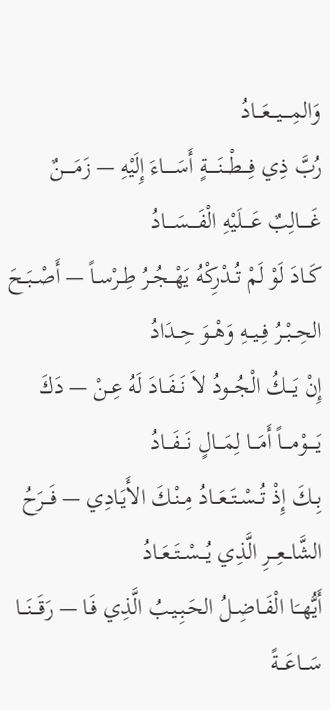وَالمِــــيـــعَـــادُ
رُبَّ ذِي فِـــطْـــنَـــــةٍ أَسَـــــاءَ إِلَيْهِ — زَمَـــــنٌ غَـــــالِبٌ عَــــلَيْهِ الْفَــــسَــــادُ
كَــادَ لَوْ لَمْ تُــدْرِكْهُ يَهْــجُــرُ طِــرْســاً — أَصْــبَــحَ الحِــبْــرُ فِــيــهِ وَهْــوَ حِــدَادُ
إِنْ يَـــكُ الْجُـــودُ لاَ نَــفَــادَ لَهُ عِــنْ — دَكَ يَــــوْمــــاً أَمَـــا لِمَـــالٍ نَـــفَـــادُ
بِــكَ إِذْ تُــسْــتَــعَــادُ مِــنْـكَ الأَيَـادِي — فَـــرَحُ الشَّاـــعِـــرِ الَّذِي يُـــسْــتَــعَــادُ
أَيُّهــَا الْفَــاضِــلُ الحَـبِـيـبُ الَّذِي فَـا — رَقَـــنَـــا سَـــاعَـــةً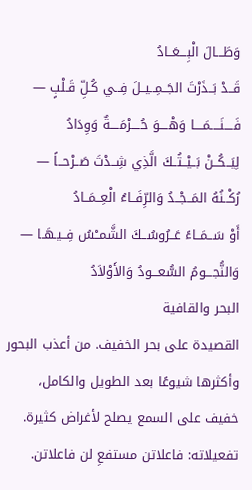وَطَـــالَ الْبِـــعَــادُ
قَــدْ بَــذَرْتَ الجَــمِــيــلَ فِــي كُـلِّ قَـلْبٍ — فَــــنَــــمَــــا وَهْــــوَ حُــــرْمَــــةٌ وَوِدَادُ
لِيَــكُــنْ بَــيْــتُــكَ الَّذِي شِــدْتَ صَــرْحــاً — رُكْــنُهُ المَــجْــدُ وَالرِّفَــاءُ الْعِــمَــادُ
أَوْ سَــمَــاءً عَــرُوسُــكَ الشَّمــْسُ فِــيـهَـا — وَالنُّجـــومُ السُّعـــودُ وَالأَوْلاَدُ
البحر والقافية
القصيدة على بحر الخفيف. من أعذب البحور وأكثرها شيوعًا بعد الطويل والكامل، خفيف على السمع يصلح لأغراض كثيرة.
تفعيلاته: فاعلاتن مستفعِ لن فاعلاتن.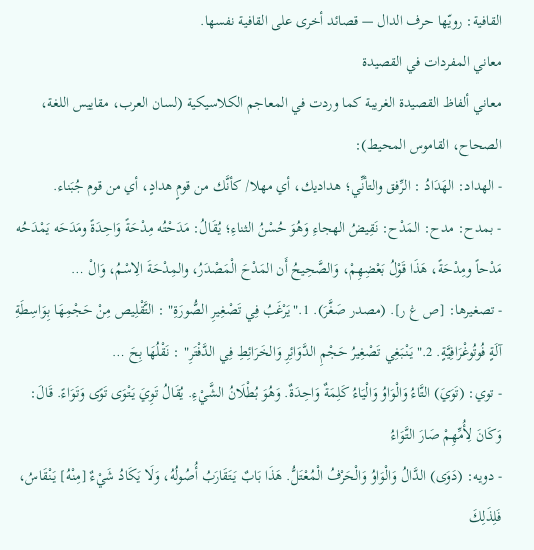القافية: رويّها حرف الدال — قصائد أخرى على القافية نفسها.
معاني المفردات في القصيدة
معاني ألفاظ القصيدة الغريبة كما وردت في المعاجم الكلاسيكية (لسان العرب، مقاييس اللغة، الصحاح، القاموس المحيط):
- الهداد: الهَدَادُ : الرِّفق والتأنِّي؛ هداديك، أي مهلا/ كأنَّك من قومٍ هدادٍ، أي من قوم جُبَناء.
- بمدح: مدح: المَدْح: نَقِيضُ الهجاءِ وَهُوَ حُسْنُ الثناءِ؛ يُقَالُ: مَدَحْتُه مِدْحَةً وَاحِدَةً ومَدَحَه يَمْدَحُه مَدْحاً ومِدْحَةً، هَذَا قَوْلُ بَعْضِهِمْ، وَالصَّحِيحُ أَن المَدْحَ الْمَصْدَرُ، والمِدْحَةَ الِاسْمُ، وَالْ …
- تصغيرها: [ص غ ر]. (مصدر صَغَّرَ). 1."يَرْغَبُ فِي تَصْغِيرِ الصُّورَةِ" : التَّقْلِيص مِنْ حَجْمِهَا بِوَاسِطَةِ آلَةٍ فُوتُوغْرَافِيَّةٍ. 2."يَنْبَغِي تَصْغِيرُ حَجْمِ الدَّوَائِرِ وَالخَرَائِطِ فِي الدَّفْتَرِ" : نَقْلُهَا بِحَ …
- توي: (تَوَيَ) التَّاءُ وَالْوَاوُ وَالْيَاءُ كَلِمَةٌ وَاحِدَةٌ. وَهُوَ بُطْلَانُ الشَّيْءِ. يُقَالُ تَوِيَ يَتْوَى تَوًى وَتَوَاءً. قَالَ: وَكَانَ لِأُمِّهِمْ صَارَ التَّوَاءُ
- دويه: (دَوَى) الدَّالُ وَالْوَاوُ وَالْحَرْفُ الْمُعْتَلُّ. هَذَا بَابٌ يَتَقَارَبُ أُصُولُهُ، وَلَا يَكَادُ شَيْءٌ [مِنْهُ] يَنْقَاسُ، فَلِذَلِكَ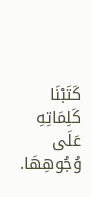كَتَبْنَا كَلِمَاتِهِ عَلَى وُجُوهِهَا.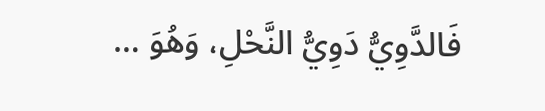فَالدَّوِيُّ دَوِيُّ النَّحْلِ، وَهُوَ …